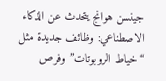جينسن هوانج يتحدث عن الذكاء الاصطناعي: وظائف جديدة مثل “خياط الروبوتات” وفرص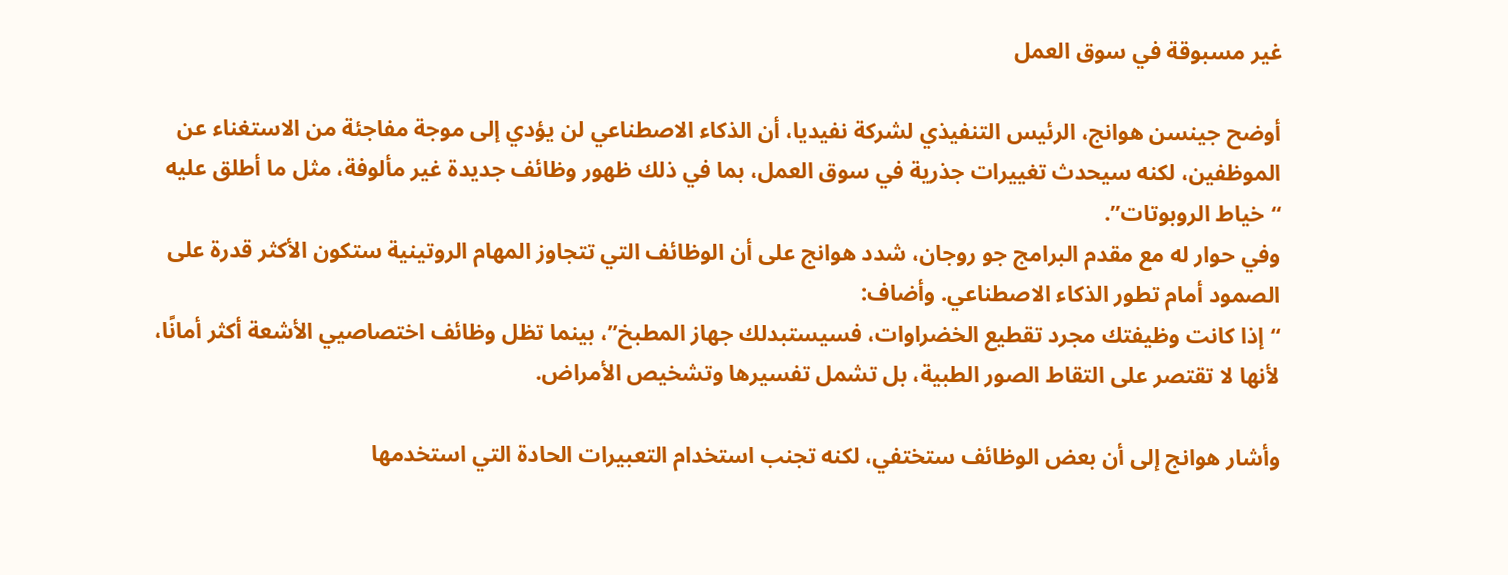غير مسبوقة في سوق العمل

أوضح جينسن هوانج، الرئيس التنفيذي لشركة نفيديا، أن الذكاء الاصطناعي لن يؤدي إلى موجة مفاجئة من الاستغناء عن الموظفين، لكنه سيحدث تغييرات جذرية في سوق العمل، بما في ذلك ظهور وظائف جديدة غير مألوفة، مثل ما أطلق عليه “خياط الروبوتات”.
وفي حوار له مع مقدم البرامج جو روجان، شدد هوانج على أن الوظائف التي تتجاوز المهام الروتينية ستكون الأكثر قدرة على الصمود أمام تطور الذكاء الاصطناعي. وأضاف:
“إذا كانت وظيفتك مجرد تقطيع الخضراوات، فسيستبدلك جهاز المطبخ”، بينما تظل وظائف اختصاصيي الأشعة أكثر أمانًا، لأنها لا تقتصر على التقاط الصور الطبية، بل تشمل تفسيرها وتشخيص الأمراض.

وأشار هوانج إلى أن بعض الوظائف ستختفي، لكنه تجنب استخدام التعبيرات الحادة التي استخدمها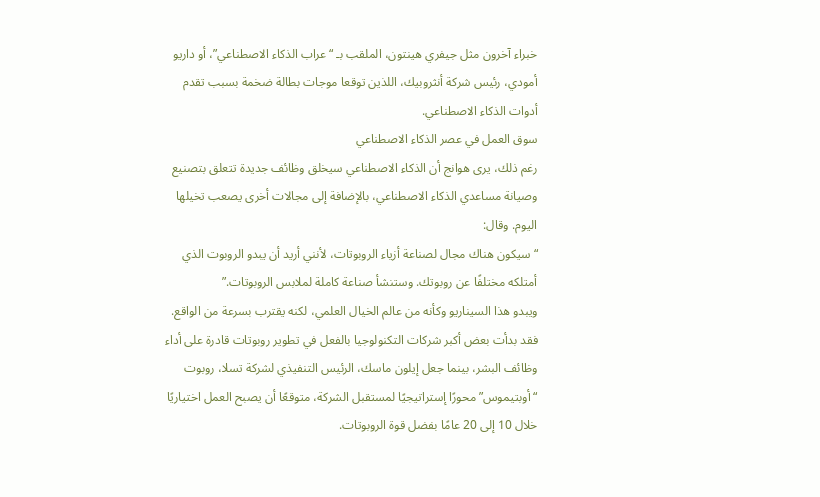خبراء آخرون مثل جيفري هينتون، الملقب بـ “عراب الذكاء الاصطناعي”، أو داريو أمودي، رئيس شركة أنثروبيك، اللذين توقعا موجات بطالة ضخمة بسبب تقدم أدوات الذكاء الاصطناعي.
سوق العمل في عصر الذكاء الاصطناعي
رغم ذلك، يرى هوانج أن الذكاء الاصطناعي سيخلق وظائف جديدة تتعلق بتصنيع وصيانة مساعدي الذكاء الاصطناعي، بالإضافة إلى مجالات أخرى يصعب تخيلها اليوم. وقال:
“سيكون هناك مجال لصناعة أزياء الروبوتات، لأنني أريد أن يبدو الروبوت الذي أمتلكه مختلفًا عن روبوتك. وستنشأ صناعة كاملة لملابس الروبوتات.”
ويبدو هذا السيناريو وكأنه من عالم الخيال العلمي، لكنه يقترب بسرعة من الواقع. فقد بدأت بعض أكبر شركات التكنولوجيا بالفعل في تطوير روبوتات قادرة على أداء وظائف البشر، بينما جعل إيلون ماسك، الرئيس التنفيذي لشركة تسلا، روبوت “أوبتيموس” محورًا إستراتيجيًا لمستقبل الشركة، متوقعًا أن يصبح العمل اختياريًا خلال 10 إلى 20 عامًا بفضل قوة الروبوتات.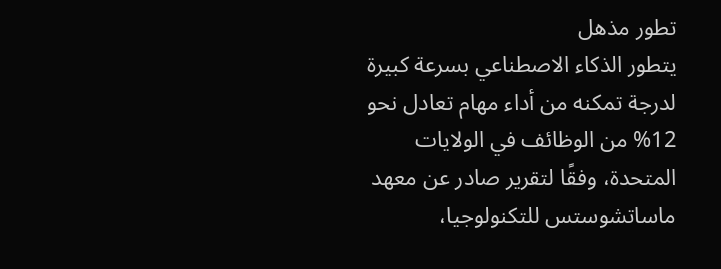تطور مذهل
يتطور الذكاء الاصطناعي بسرعة كبيرة لدرجة تمكنه من أداء مهام تعادل نحو 12% من الوظائف في الولايات المتحدة، وفقًا لتقرير صادر عن معهد ماساتشوستس للتكنولوجيا،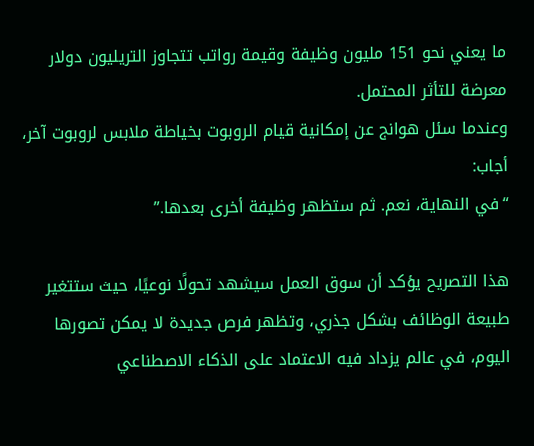ما يعني نحو 151 مليون وظيفة وقيمة رواتب تتجاوز التريليون دولار معرضة للتأثر المحتمل.
وعندما سئل هوانج عن إمكانية قيام الروبوت بخياطة ملابس لروبوت آخر، أجاب:
“في النهاية، نعم. ثم ستظهر وظيفة أخرى بعدها.”

هذا التصريح يؤكد أن سوق العمل سيشهد تحولًا نوعيًا، حيث ستتغير طبيعة الوظائف بشكل جذري، وتظهر فرص جديدة لا يمكن تصورها اليوم، في عالم يزداد فيه الاعتماد على الذكاء الاصطناعي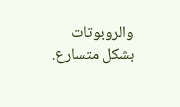والروبوتات بشكل متسارع.